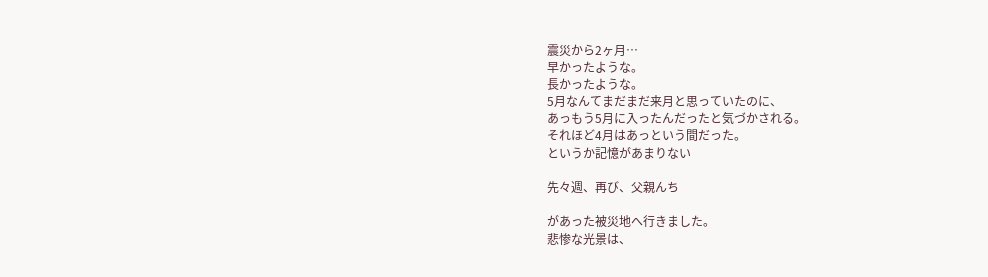震災から2ヶ月…
早かったような。
長かったような。
5月なんてまだまだ来月と思っていたのに、
あっもう5月に入ったんだったと気づかされる。
それほど4月はあっという間だった。
というか記憶があまりない

先々週、再び、父親んち

があった被災地へ行きました。
悲惨な光景は、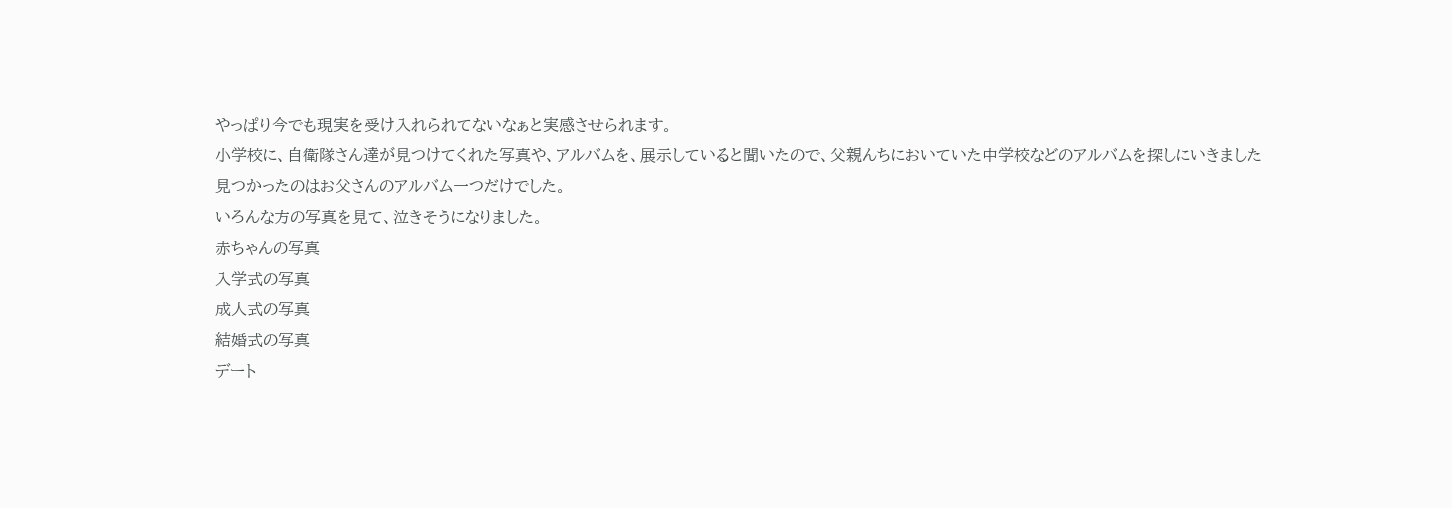やっぱり今でも現実を受け入れられてないなぁと実感させられます。
小学校に、自衛隊さん達が見つけてくれた写真や、アルバムを、展示していると聞いたので、父親んちにおいていた中学校などのアルバムを探しにいきました
見つかったのはお父さんのアルバム一つだけでした。
いろんな方の写真を見て、泣きそうになりました。
赤ちゃんの写真
入学式の写真
成人式の写真
結婚式の写真
デート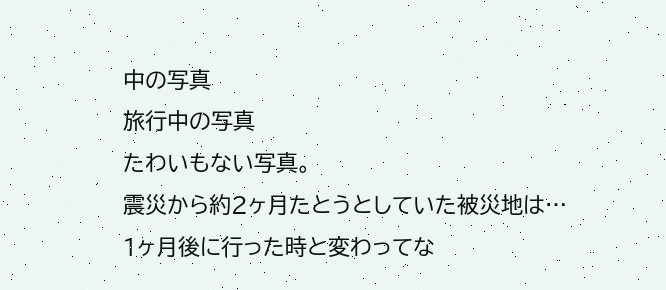中の写真
旅行中の写真
たわいもない写真。
震災から約2ヶ月たとうとしていた被災地は…
1ヶ月後に行った時と変わってな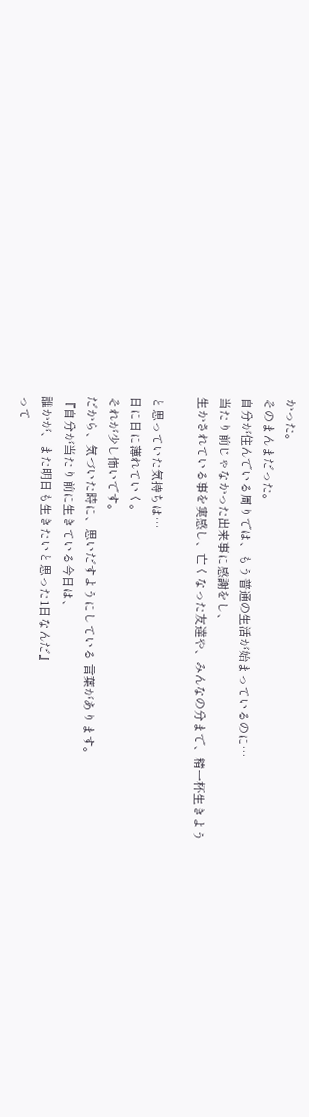かった。
そのまんまだった。
自分が住んでいる周りでは、もう普通の生活が始まっているのに…
当たり前じゃなかった出来事に感謝をし、
生かされている事を実感し、亡くなった友達や、みんなの分まで、精一杯生きよう

と思っていた気持ちは…
日に日に薄れていく。
それが少し怖いです。
だから、気づいた時に、思いだすようにしている 言葉があります。
『自分が当たり前に生きている今日は、
誰かが、また明日も生きたいと思った1日なんだ』
って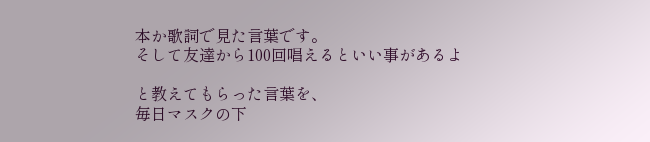本か歌詞で見た言葉です。
そして友達から100回唱えるといい事があるよ

と教えてもらった言葉を、
毎日マスクの下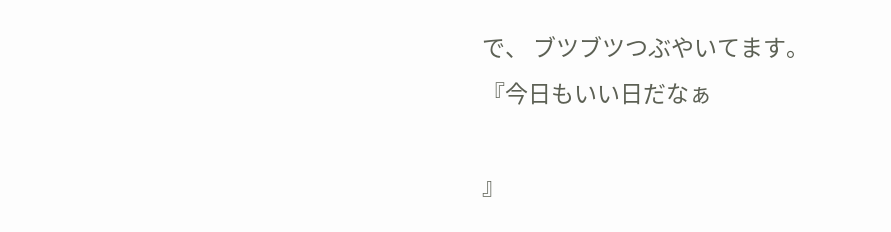で、 ブツブツつぶやいてます。
『今日もいい日だなぁ

』